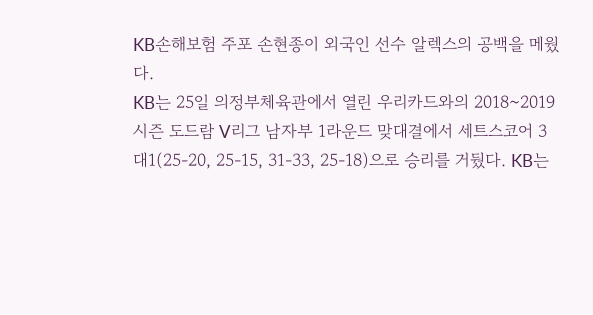KB손해보험 주포 손현종이 외국인 선수 알렉스의 공백을 메웠다.
KB는 25일 의정부체육관에서 열린 우리카드와의 2018~2019시즌 도드람 V리그 남자부 1라운드 맞대결에서 세트스코어 3대1(25-20, 25-15, 31-33, 25-18)으로 승리를 거뒀다. KB는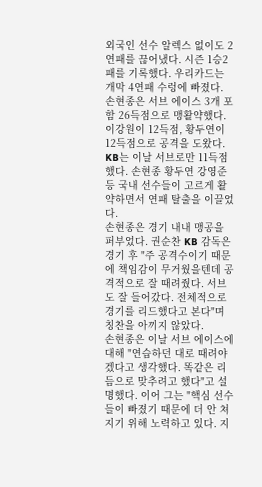외국인 선수 알렉스 없이도 2연패를 끊어냈다. 시즌 1승2패를 기록했다. 우리카드는 개막 4연패 수렁에 빠졌다. 손현종은 서브 에이스 3개 포함 26득점으로 맹활약했다. 이강원이 12득점, 황두연이 12득점으로 공격을 도왔다. KB는 이날 서브로만 11득점했다. 손현종 황두연 강영준 등 국내 선수들이 고르게 활약하면서 연패 탈출을 이끌었다.
손현종은 경기 내내 맹공을 퍼부었다. 권순찬 KB 감독은 경기 후 "주 공격수이기 때문에 책임감이 무거웠을텐데 공격적으로 잘 때려줬다. 서브도 잘 들어갔다. 전체적으로 경기를 리드했다고 본다"며 칭찬을 아끼지 않았다.
손현종은 이날 서브 에이스에 대해 "연습하던 대로 때려야겠다고 생각했다. 똑같은 리듬으로 맞추려고 했다"고 설명했다. 이어 그는 "핵심 선수들이 빠졌기 때문에 더 안 쳐지기 위해 노력하고 있다. 지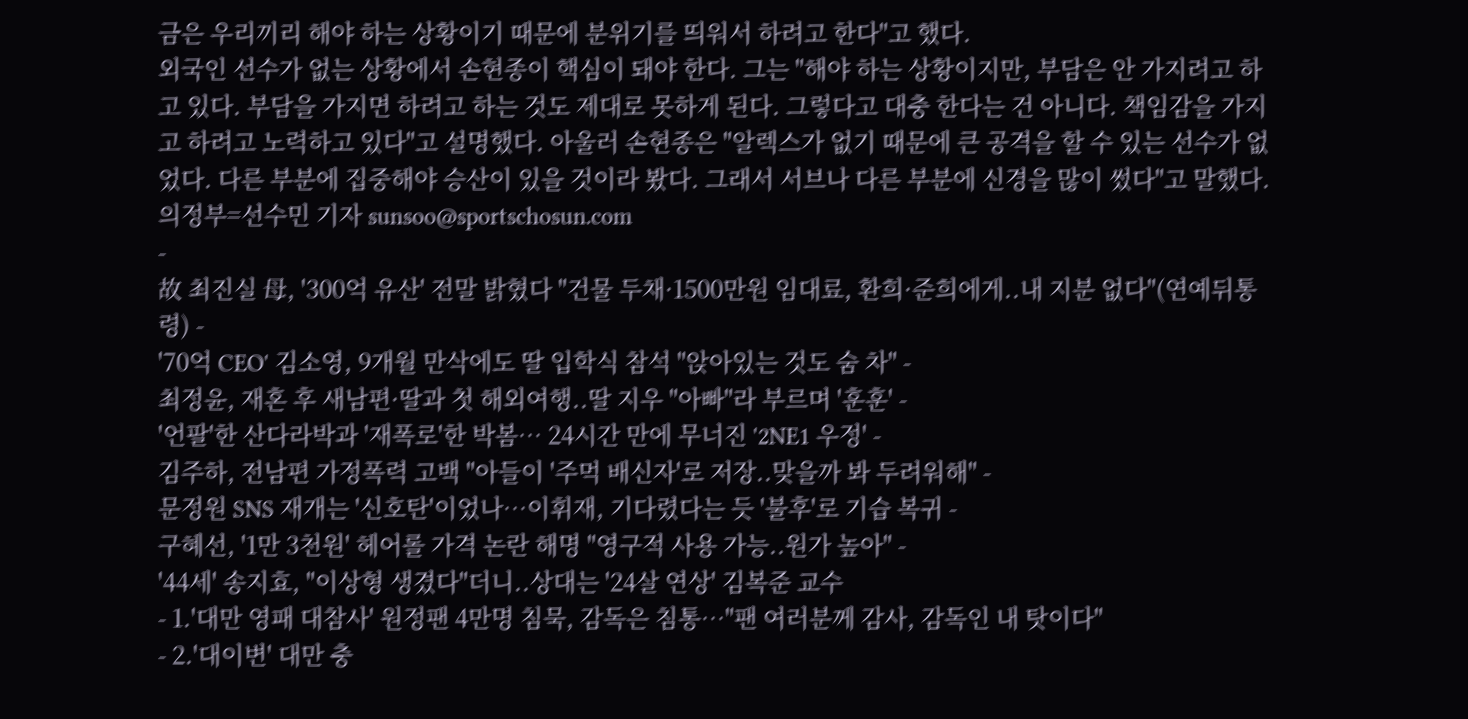금은 우리끼리 해야 하는 상황이기 때문에 분위기를 띄워서 하려고 한다"고 했다.
외국인 선수가 없는 상황에서 손현종이 핵심이 돼야 한다. 그는 "해야 하는 상황이지만, 부담은 안 가지려고 하고 있다. 부담을 가지면 하려고 하는 것도 제대로 못하게 된다. 그렇다고 대충 한다는 건 아니다. 책임감을 가지고 하려고 노력하고 있다"고 설명했다. 아울러 손현종은 "알렉스가 없기 때문에 큰 공격을 할 수 있는 선수가 없었다. 다른 부분에 집중해야 승산이 있을 것이라 봤다. 그래서 서브나 다른 부분에 신경을 많이 썼다"고 말했다.
의정부=선수민 기자 sunsoo@sportschosun.com
-
故 최진실 母, '300억 유산' 전말 밝혔다 "건물 두채·1500만원 임대료, 환희·준희에게..내 지분 없다"(연예뒤통령) -
'70억 CEO' 김소영, 9개월 만삭에도 딸 입학식 참석 "앉아있는 것도 숨 차" -
최정윤, 재혼 후 새남편·딸과 첫 해외여행..딸 지우 "아빠"라 부르며 '훈훈' -
'언팔'한 산다라박과 '재폭로'한 박봄… 24시간 만에 무너진 '2NE1 우정' -
김주하, 전남편 가정폭력 고백 "아들이 '주먹 배신자'로 저장..맞을까 봐 두려워해" -
문정원 SNS 재개는 '신호탄'이었나…이휘재, 기다렸다는 듯 '불후'로 기습 복귀 -
구혜선, '1만 3천원' 헤어롤 가격 논란 해명 "영구적 사용 가능..원가 높아" -
'44세' 송지효, "이상형 생겼다"더니..상대는 '24살 연상' 김복준 교수
- 1.'대만 영패 대참사' 원정팬 4만명 침묵, 감독은 침통…"팬 여러분께 감사, 감독인 내 탓이다"
- 2.'대이변' 대만 충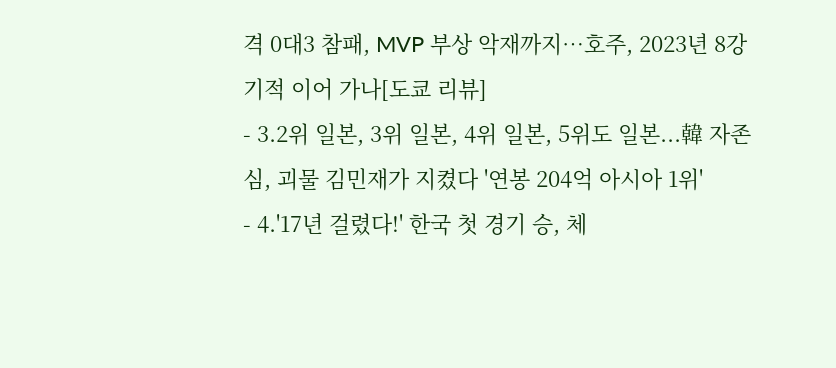격 0대3 참패, MVP 부상 악재까지…호주, 2023년 8강 기적 이어 가나[도쿄 리뷰]
- 3.2위 일본, 3위 일본, 4위 일본, 5위도 일본...韓 자존심, 괴물 김민재가 지켰다 '연봉 204억 아시아 1위'
- 4.'17년 걸렸다!' 한국 첫 경기 승, 체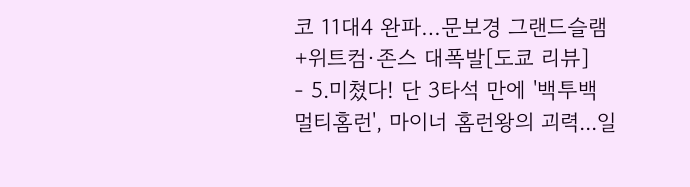코 11대4 완파…문보경 그랜드슬램+위트컴·존스 대폭발[도쿄 리뷰]
- 5.미쳤다! 단 3타석 만에 '백투백 멀티홈런', 마이너 홈런왕의 괴력...일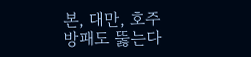본, 대만, 호주 방패도 뚫는다